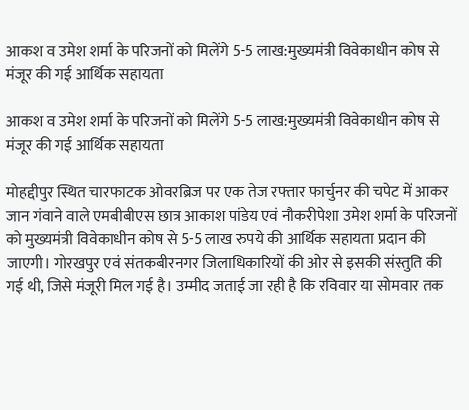आकश व उमेश शर्मा के परिजनों को मिलेंगे 5-5 लाख:मुख्यमंत्री विवेकाधीन कोष से मंजूर की गई आर्थिक सहायता

आकश व उमेश शर्मा के परिजनों को मिलेंगे 5-5 लाख:मुख्यमंत्री विवेकाधीन कोष से मंजूर की गई आर्थिक सहायता

मोहद्दीपुर स्थित चारफाटक ओवरब्रिज पर एक तेज रफ्तार फार्चुनर की चपेट में आकर जान गंवाने वाले एमबीबीएस छात्र आकाश पांडेय एवं नौकरीपेशा उमेश शर्मा के परिजनों को मुख्यमंत्री विवेकाधीन कोष से 5-5 लाख रुपये की आर्थिक सहायता प्रदान की जाएगी। गोरखपुर एवं संतकबीरनगर जिलाधिकारियों की ओर से इसकी संस्तुति की गई थी, जिसे मंजूरी मिल गई है। उम्मीद जताई जा रही है कि रविवार या सोमवार तक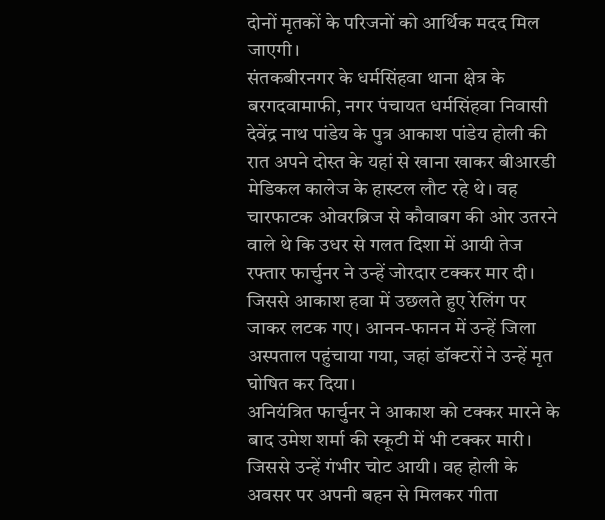दोनों मृतकों के परिजनों को आर्थिक मदद मिल जाएगी।
संतकबीरनगर के धर्मसिंहवा थाना क्षेत्र के बरगदवामाफी, नगर पंचायत धर्मसिंहवा निवासी देवेंद्र नाथ पांडेय के पुत्र आकाश पांडेय होली की रात अपने दोस्त के यहां से खाना खाकर बीआरडी मेडिकल कालेज के हास्टल लौट रहे थे। वह चारफाटक ओवरब्रिज से कौवाबग की ओर उतरने वाले थे कि उधर से गलत दिशा में आयी तेज रफ्तार फार्चुनर ने उन्हें जोरदार टक्कर मार दी। जिससे आकाश हवा में उछलते हुए रेलिंग पर जाकर लटक गए। आनन-फानन में उन्हें जिला अस्पताल पहुंचाया गया, जहां डॉक्टरों ने उन्हें मृत घोषित कर दिया।
अनियंत्रित फार्चुनर ने आकाश को टक्कर मारने के बाद उमेश शर्मा की स्कूटी में भी टक्कर मारी। जिससे उन्हें गंभीर चोट आयी। वह होली के अवसर पर अपनी बहन से मिलकर गीता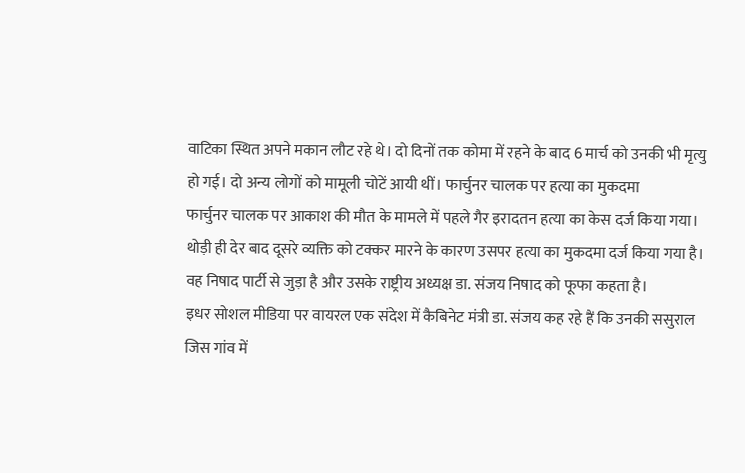वाटिका स्थित अपने मकान लौट रहे थे। दो दिनों तक कोमा में रहने के बाद 6 मार्च को उनकी भी मृत्यु हो गई। दो अन्य लोगों को मामूली चोटें आयी थीं। फार्चुनर चालक पर हत्या का मुकदमा
फार्चुनर चालक पर आकाश की मौत के मामले में पहले गैर इरादतन हत्या का केस दर्ज किया गया। थोड़ी ही देर बाद दूसरे व्यक्ति को टक्कर मारने के कारण उसपर हत्या का मुकदमा दर्ज किया गया है। वह निषाद पार्टी से जुड़ा है और उसके राष्ट्रीय अध्यक्ष डा. संजय निषाद को फूफा कहता है।
इधर सोशल मीडिया पर वायरल एक संदेश में कैबिनेट मंत्री डा. संजय कह रहे हैं कि उनकी ससुराल जिस गांव में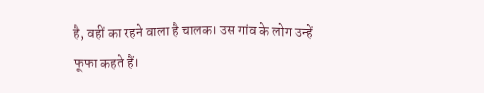है, वहीं का रहने वाला है चालक। उस गांव के लोग उन्हें फूफा कहते हैं।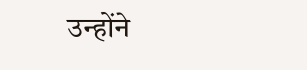उन्होंने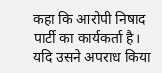कहा कि आरोपी निषाद पार्टी का कार्यकर्ता है। यदि उसने अपराध किया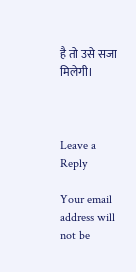है तो उसे सजा मिलेगी।



Leave a Reply

Your email address will not be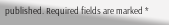published. Required fields are marked *